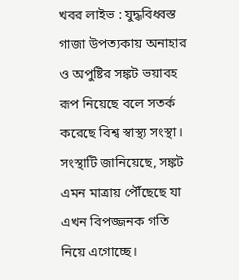খবর লাইভ : যুদ্ধবিধ্বস্ত গাজা উপত্যকায় অনাহার ও অপুষ্টির সঙ্কট ভয়াবহ রূপ নিয়েছে বলে সতর্ক করেছে বিশ্ব স্বাস্থ্য সংস্থা। সংস্থাটি জানিয়েছে, সঙ্কট এমন মাত্রায় পৌঁছেছে যা এখন বিপজ্জনক গতি নিয়ে এগোচ্ছে।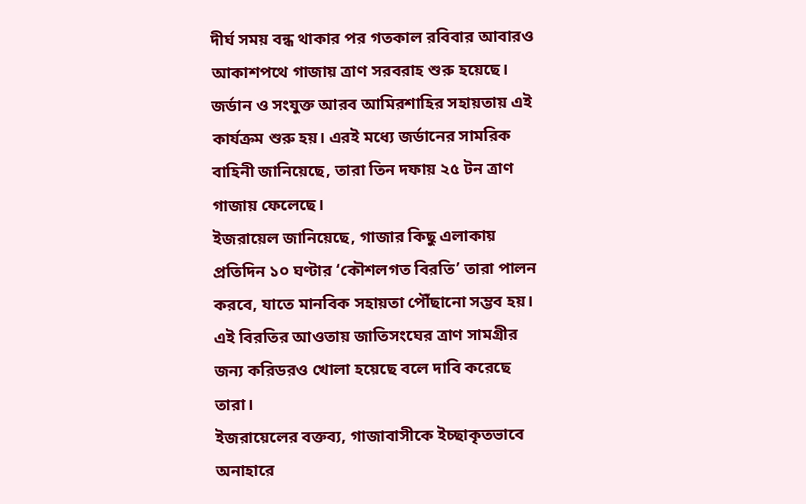দীর্ঘ সময় বন্ধ থাকার পর গতকাল রবিবার আবারও আকাশপথে গাজায় ত্রাণ সরবরাহ শুরু হয়েছে। জর্ডান ও সংযুক্ত আরব আমিরশাহির সহায়তায় এই কার্যক্রম শুরু হয়। এরই মধ্যে জর্ডানের সামরিক বাহিনী জানিয়েছে, তারা তিন দফায় ২৫ টন ত্রাণ গাজায় ফেলেছে।
ইজরায়েল জানিয়েছে, গাজার কিছু এলাকায় প্রতিদিন ১০ ঘণ্টার ‘কৌশলগত বিরতি’ তারা পালন করবে, যাতে মানবিক সহায়তা পৌঁছানো সম্ভব হয়। এই বিরতির আওতায় জাতিসংঘের ত্রাণ সামগ্রীর জন্য করিডরও খোলা হয়েছে বলে দাবি করেছে তারা।
ইজরায়েলের বক্তব্য, গাজাবাসীকে ইচ্ছাকৃতভাবে অনাহারে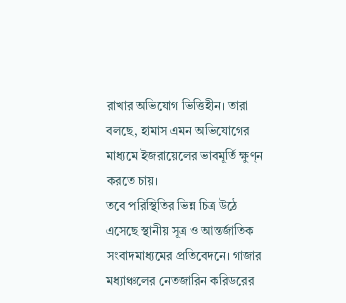রাখার অভিযোগ ভিত্তিহীন। তারা বলছে, হামাস এমন অভিযোগের মাধ্যমে ইজরায়েলের ভাবমূর্তি ক্ষুণ্ন করতে চায়।
তবে পরিস্থিতির ভিন্ন চিত্র উঠে এসেছে স্থানীয় সূত্র ও আন্তর্জাতিক সংবাদমাধ্যমের প্রতিবেদনে। গাজার মধ্যাঞ্চলের নেতজারিন করিডরের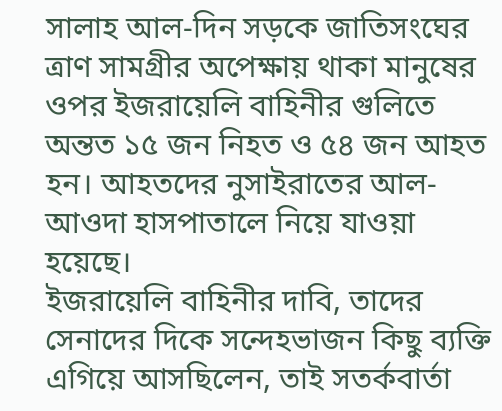সালাহ আল-দিন সড়কে জাতিসংঘের ত্রাণ সামগ্রীর অপেক্ষায় থাকা মানুষের ওপর ইজরায়েলি বাহিনীর গুলিতে অন্তত ১৫ জন নিহত ও ৫৪ জন আহত হন। আহতদের নুসাইরাতের আল-আওদা হাসপাতালে নিয়ে যাওয়া হয়েছে।
ইজরায়েলি বাহিনীর দাবি, তাদের সেনাদের দিকে সন্দেহভাজন কিছু ব্যক্তি এগিয়ে আসছিলেন, তাই সতর্কবার্তা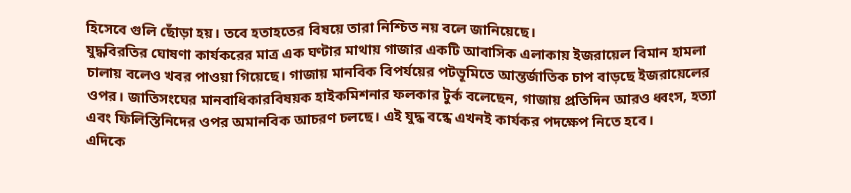হিসেবে গুলি ছোঁড়া হয়। তবে হতাহতের বিষয়ে তারা নিশ্চিত নয় বলে জানিয়েছে।
যুদ্ধবিরতির ঘোষণা কার্যকরের মাত্র এক ঘণ্টার মাথায় গাজার একটি আবাসিক এলাকায় ইজরায়েল বিমান হামলা চালায় বলেও খবর পাওয়া গিয়েছে। গাজায় মানবিক বিপর্যয়ের পটভূমিতে আন্তর্জাতিক চাপ বাড়ছে ইজরায়েলের ওপর। জাতিসংঘের মানবাধিকারবিষয়ক হাইকমিশনার ফলকার টুর্ক বলেছেন, গাজায় প্রতিদিন আরও ধ্বংস, হত্যা এবং ফিলিস্তিনিদের ওপর অমানবিক আচরণ চলছে। এই যুদ্ধ বন্ধে এখনই কার্যকর পদক্ষেপ নিতে হবে।
এদিকে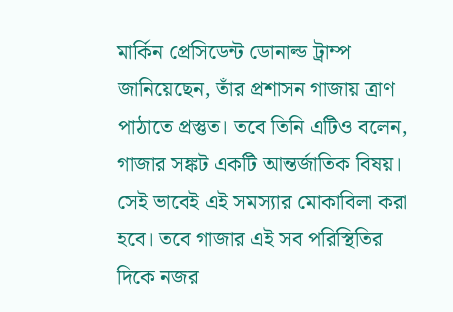মার্কিন প্রেসিডেন্ট ডোনাল্ড ট্রাম্প জানিয়েছেন, তাঁর প্রশাসন গাজায় ত্রাণ পাঠাতে প্রস্তুত। তবে তিনি এটিও বলেন, গাজার সঙ্কট একটি আন্তর্জাতিক বিষয়। সেই ভাবেই এই সমস্যার মোকাবিলা করা হবে। তবে গাজার এই সব পরিস্থিতির দিকে নজর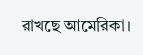রাখছে আমেরিকা।